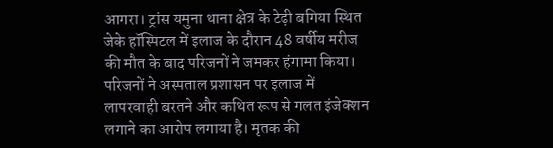आगरा। ट्रांस यमुना थाना क्षेत्र के टेढ़ी बगिया स्थित जेके हॉस्पिटल में इलाज के दौरान 48 वर्षीय मरीज की मौत के बाद परिजनों ने जमकर हंगामा किया। परिजनों ने अस्पताल प्रशासन पर इलाज में लापरवाही बरतने और कथित रूप से गलत इंजेक्शन लगाने का आरोप लगाया है। मृतक की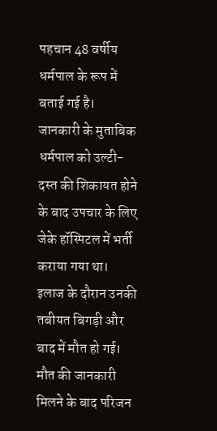पहचान 48 वर्षीय धर्मपाल के रूप में बताई गई है।
जानकारी के मुताबिक धर्मपाल को उल्टी-दस्त की शिकायत होने के बाद उपचार के लिए जेके हॉस्पिटल में भर्ती कराया गया था। इलाज के दौरान उनकी तबीयत बिगड़ी और बाद में मौत हो गई। मौत की जानकारी मिलने के बाद परिजन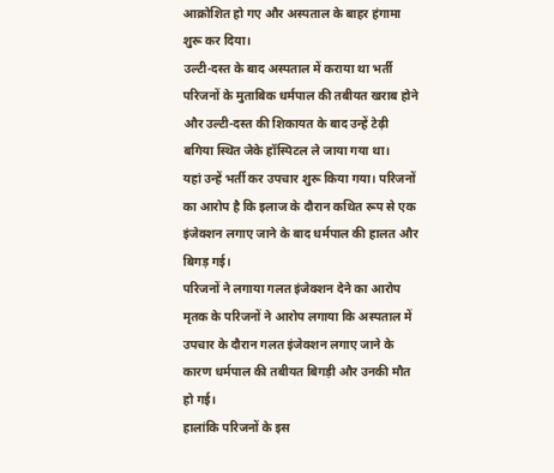आक्रोशित हो गए और अस्पताल के बाहर हंगामा शुरू कर दिया।
उल्टी-दस्त के बाद अस्पताल में कराया था भर्ती
परिजनों के मुताबिक धर्मपाल की तबीयत खराब होने और उल्टी-दस्त की शिकायत के बाद उन्हें टेढ़ी बगिया स्थित जेके हॉस्पिटल ले जाया गया था।
यहां उन्हें भर्ती कर उपचार शुरू किया गया। परिजनों का आरोप है कि इलाज के दौरान कथित रूप से एक इंजेक्शन लगाए जाने के बाद धर्मपाल की हालत और बिगड़ गई।
परिजनों ने लगाया गलत इंजेक्शन देने का आरोप
मृतक के परिजनों ने आरोप लगाया कि अस्पताल में उपचार के दौरान गलत इंजेक्शन लगाए जाने के कारण धर्मपाल की तबीयत बिगड़ी और उनकी मौत हो गई।
हालांकि परिजनों के इस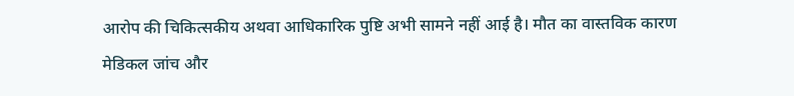आरोप की चिकित्सकीय अथवा आधिकारिक पुष्टि अभी सामने नहीं आई है। मौत का वास्तविक कारण मेडिकल जांच और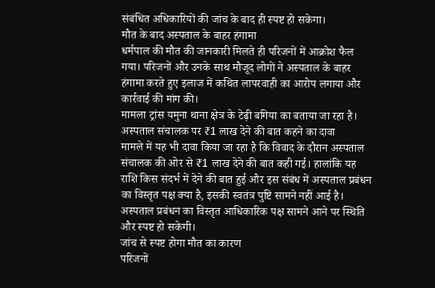संबंधित अधिकारियों की जांच के बाद ही स्पष्ट हो सकेगा।
मौत के बाद अस्पताल के बाहर हंगामा
धर्मपाल की मौत की जानकारी मिलते ही परिजनों में आक्रोश फैल गया। परिजनों और उनके साथ मौजूद लोगों ने अस्पताल के बाहर हंगामा करते हुए इलाज में कथित लापरवाही का आरोप लगाया और कार्रवाई की मांग की।
मामला ट्रांस यमुना थाना क्षेत्र के टेढ़ी बगिया का बताया जा रहा है।
अस्पताल संचालक पर ₹1 लाख देने की बात कहने का दावा
मामले में यह भी दावा किया जा रहा है कि विवाद के दौरान अस्पताल संचालक की ओर से ₹1 लाख देने की बात कही गई। हालांकि यह राशि किस संदर्भ में देने की बात हुई और इस संबंध में अस्पताल प्रबंधन का विस्तृत पक्ष क्या है, इसकी स्वतंत्र पुष्टि सामने नहीं आई है।
अस्पताल प्रबंधन का विस्तृत आधिकारिक पक्ष सामने आने पर स्थिति और स्पष्ट हो सकेगी।
जांच से स्पष्ट होगा मौत का कारण
परिजनों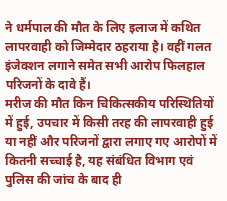ने धर्मपाल की मौत के लिए इलाज में कथित लापरवाही को जिम्मेदार ठहराया है। वहीं गलत इंजेक्शन लगाने समेत सभी आरोप फिलहाल परिजनों के दावे हैं।
मरीज की मौत किन चिकित्सकीय परिस्थितियों में हुई, उपचार में किसी तरह की लापरवाही हुई या नहीं और परिजनों द्वारा लगाए गए आरोपों में कितनी सच्चाई है, यह संबंधित विभाग एवं पुलिस की जांच के बाद ही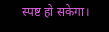स्पष्ट हो सकेगा।